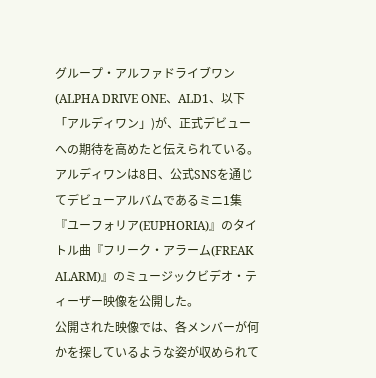グループ・アルファドライブワン(ALPHA DRIVE ONE、ALD1、以下「アルディワン」)が、正式デビューへの期待を高めたと伝えられている。
アルディワンは8日、公式SNSを通じてデビューアルバムであるミニ1集『ユーフォリア(EUPHORIA)』のタイトル曲『フリーク・アラーム(FREAK ALARM)』のミュージックビデオ・ティーザー映像を公開した。
公開された映像では、各メンバーが何かを探しているような姿が収められて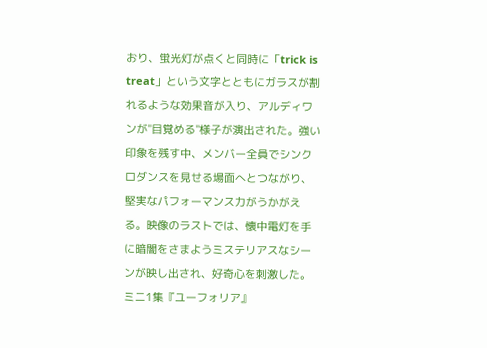おり、蛍光灯が点くと同時に「trick is treat」という文字とともにガラスが割れるような効果音が入り、アルディワンが"目覚める"様子が演出された。強い印象を残す中、メンバー全員でシンクロダンスを見せる場面へとつながり、堅実なパフォーマンス力がうかがえる。映像のラストでは、懐中電灯を手に暗闇をさまようミステリアスなシーンが映し出され、好奇心を刺激した。
ミニ1集『ユーフォリア』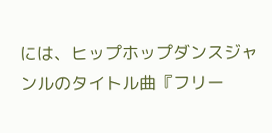には、ヒップホップダンスジャンルのタイトル曲『フリー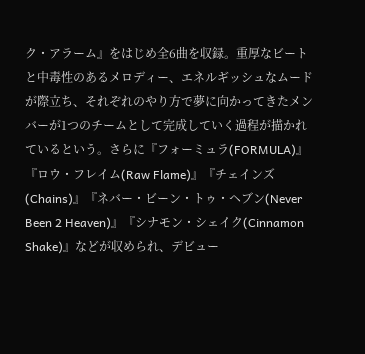ク・アラーム』をはじめ全6曲を収録。重厚なビートと中毒性のあるメロディー、エネルギッシュなムードが際立ち、それぞれのやり方で夢に向かってきたメンバーが1つのチームとして完成していく過程が描かれているという。さらに『フォーミュラ(FORMULA)』『ロウ・フレイム(Raw Flame)』『チェインズ(Chains)』『ネバー・ビーン・トゥ・ヘブン(Never Been 2 Heaven)』『シナモン・シェイク(Cinnamon Shake)』などが収められ、デビュー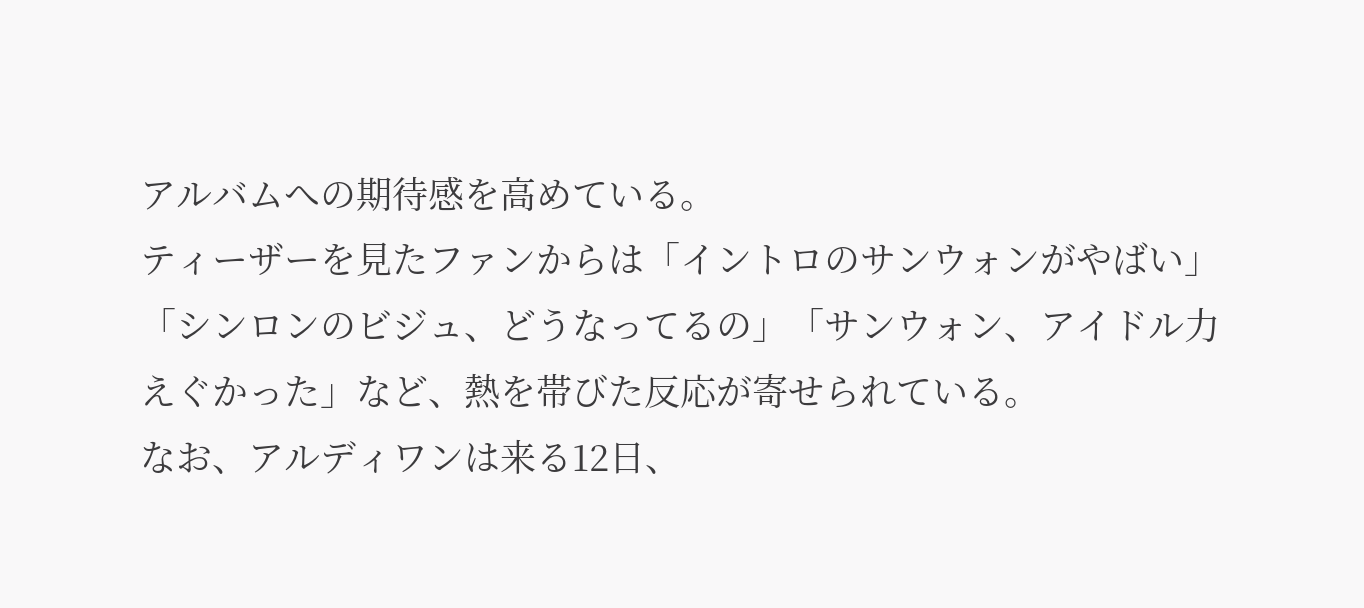アルバムへの期待感を高めている。
ティーザーを見たファンからは「イントロのサンウォンがやばい」「シンロンのビジュ、どうなってるの」「サンウォン、アイドル力えぐかった」など、熱を帯びた反応が寄せられている。
なお、アルディワンは来る12日、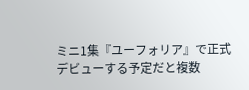ミニ1集『ユーフォリア』で正式デビューする予定だと複数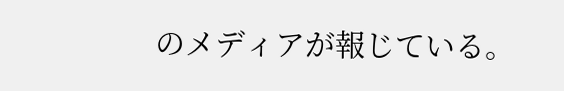のメディアが報じている。